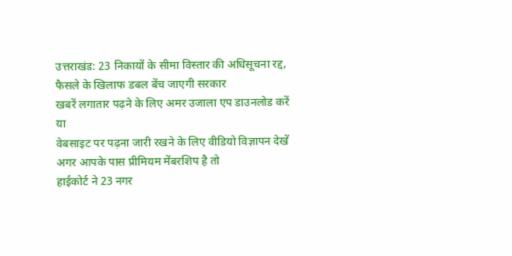उत्तराखंड: 23 निकायों के सीमा विस्तार की अधिसूचना रद्द, फैसले के खिलाफ डबल बेंच जाएगी सरकार
खबरें लगातार पढ़ने के लिए अमर उजाला एप डाउनलोड करें
या
वेबसाइट पर पढ़ना जारी रखने के लिए वीडियो विज्ञापन देखें
अगर आपके पास प्रीमियम मेंबरशिप है तो
हाईकोर्ट ने 23 नगर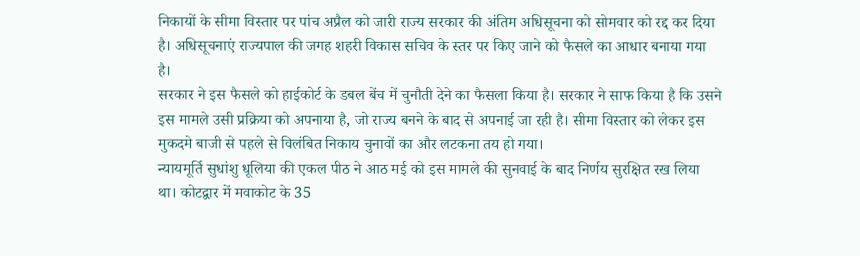निकायों के सीमा विस्तार पर पांच अप्रैल को जारी राज्य सरकार की अंतिम अधिसूचना को सोमवार को रद्द कर दिया है। अधिसूचनाएं राज्यपाल की जगह शहरी विकास सचिव के स्तर पर किए जाने को फैसले का आधार बनाया गया है।
सरकार ने इस फैसले को हाईकोर्ट के डबल बेंच में चुनौती देने का फैसला किया है। सरकार ने साफ किया है कि उसने इस मामले उसी प्रक्रिया को अपनाया है, जो राज्य बनने के बाद से अपनाई जा रही है। सीमा विस्तार को लेकर इस मुकदमे बाजी से पहले से विलंबित निकाय चुनावों का और लटकना तय हो गया।
न्यायमूर्ति सुधांशु धूलिया की एकल पीठ ने आठ मई को इस मामले की सुनवाई के बाद निर्णय सुरक्षित रख लिया था। कोटद्वार में मवाकोट के 35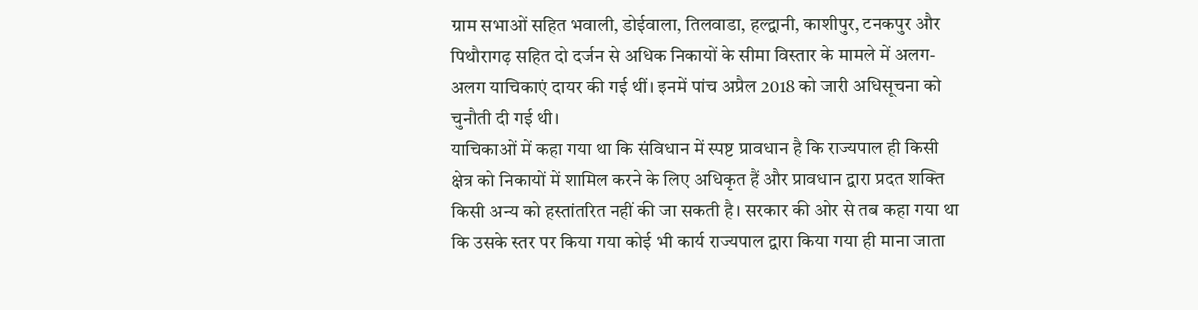ग्राम सभाओं सहित भवाली, डोईवाला, तिलवाडा, हल्द्वानी, काशीपुर, टनकपुर और पिथौरागढ़ सहित दो दर्जन से अधिक निकायों के सीमा विस्तार के मामले में अलग-अलग याचिकाएं दायर की गई थीं। इनमें पांच अप्रैल 2018 को जारी अधिसूचना को चुनौती दी गई थी।
याचिकाओं में कहा गया था कि संविधान में स्पष्ट प्रावधान है कि राज्यपाल ही किसी क्षेत्र को निकायों में शामिल करने के लिए अधिकृत हैं और प्रावधान द्वारा प्रदत शक्ति किसी अन्य को हस्तांतरित नहीं की जा सकती है। सरकार की ओर से तब कहा गया था कि उसके स्तर पर किया गया कोई भी कार्य राज्यपाल द्वारा किया गया ही माना जाता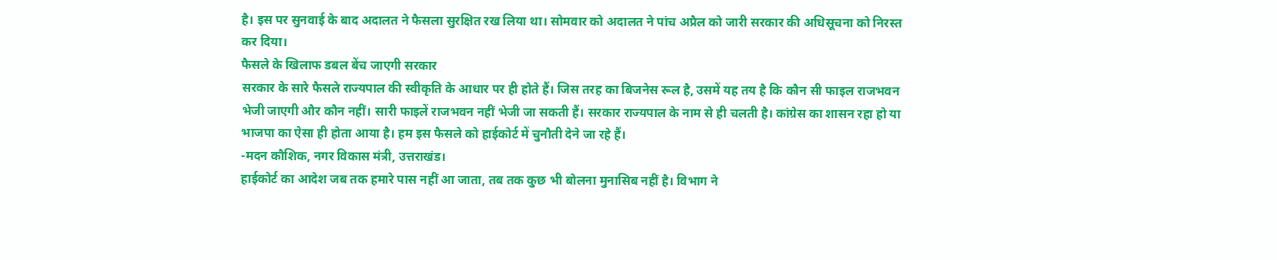है। इस पर सुनवाई के बाद अदालत ने फैसला सुरक्षित रख लिया था। सोमवार को अदालत ने पांच अप्रैल को जारी सरकार की अधिसूचना को निरस्त कर दिया।
फैसले के खिलाफ डबल बेंच जाएगी सरकार
सरकार के सारे फैसले राज्यपाल की स्वीकृति के आधार पर ही होते हैं। जिस तरह का बिजनेस रूल है, उसमें यह तय है कि कौन सी फाइल राजभवन भेजी जाएगी और कौन नहीं। सारी फाइलें राजभवन नहीं भेजी जा सकती हैं। सरकार राज्यपाल के नाम से ही चलती है। कांग्रेस का शासन रहा हो या भाजपा का ऐसा ही होता आया है। हम इस फैसले को हाईकोर्ट में चुनौती देने जा रहे हैं।
-मदन कौशिक, नगर विकास मंत्री, उत्तराखंड।
हाईकोर्ट का आदेश जब तक हमारे पास नहीं आ जाता, तब तक कुछ भी बोलना मुनासिब नहीं है। विभाग ने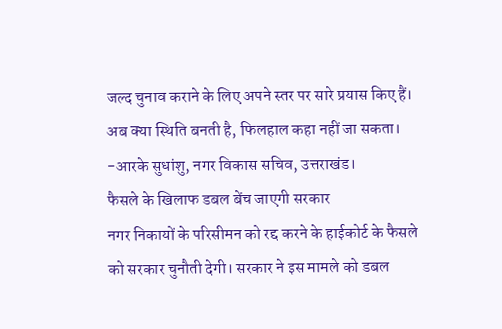जल्द चुनाव कराने के लिए अपने स्तर पर सारे प्रयास किए हैं। अब क्या स्थिति बनती है, फिलहाल कहा नहीं जा सकता।
-आरके सुधांशु, नगर विकास सचिव, उत्तराखंड।
फैसले के खिलाफ डबल बेंच जाएगी सरकार
नगर निकायों के परिसीमन को रद्द करने के हाईकोर्ट के फैसले को सरकार चुनौती देगी। सरकार ने इस मामले को डबल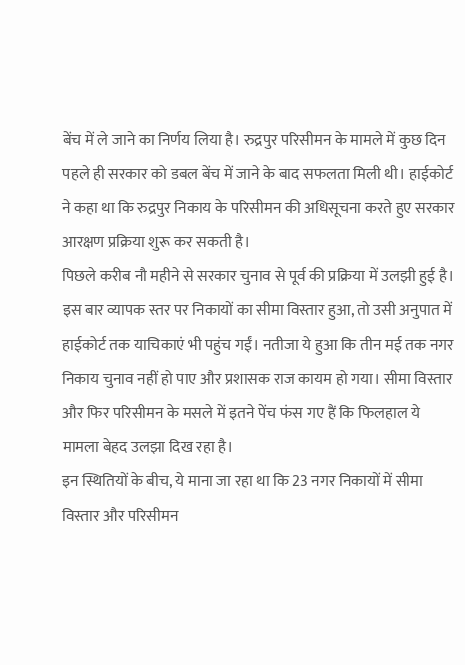बेंच में ले जाने का निर्णय लिया है। रुद्रपुर परिसीमन के मामले में कुछ दिन पहले ही सरकार को डबल बेंच में जाने के बाद सफलता मिली थी। हाईकोर्ट ने कहा था कि रुद्रपुर निकाय के परिसीमन की अधिसूचना करते हुए सरकार आरक्षण प्रक्रिया शुरू कर सकती है।
पिछले करीब नौ महीने से सरकार चुनाव से पूर्व की प्रक्रिया में उलझी हुई है। इस बार व्यापक स्तर पर निकायों का सीमा विस्तार हुआ, तो उसी अनुपात में हाईकोर्ट तक याचिकाएं भी पहुंच गईं। नतीजा ये हुआ कि तीन मई तक नगर निकाय चुनाव नहीं हो पाए और प्रशासक राज कायम हो गया। सीमा विस्तार और फिर परिसीमन के मसले में इतने पेंच फंस गए हैं कि फिलहाल ये मामला बेहद उलझा दिख रहा है।
इन स्थितियों के बीच, ये माना जा रहा था कि 23 नगर निकायों में सीमा विस्तार और परिसीमन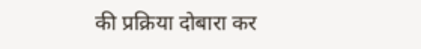की प्रक्रिया दोबारा कर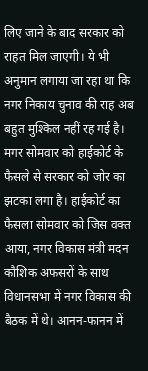लिए जाने के बाद सरकार को राहत मिल जाएगी। ये भी अनुमान लगाया जा रहा था कि नगर निकाय चुनाव की राह अब बहुत मुश्किल नहीं रह गई है। मगर सोमवार को हाईकोर्ट के फैसले से सरकार को जोर का झटका लगा है। हाईकोर्ट का फैसला सोमवार को जिस वक्त आया, नगर विकास मंत्री मदन कौशिक अफसरों के साथ विधानसभा में नगर विकास की बैठक में थे। आनन-फानन में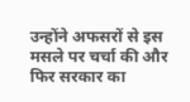उन्होंने अफसरों से इस मसले पर चर्चा की और फिर सरकार का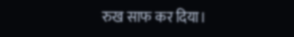रुख साफ कर दिया।